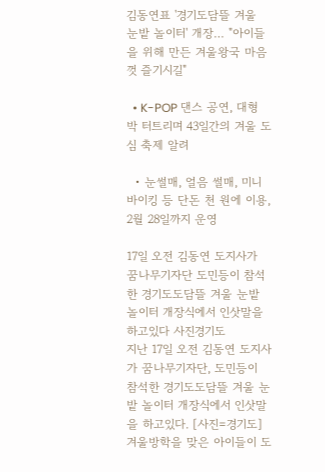김동연표 '경기도담뜰 겨울 눈밭 놀이터' 개장… "아이들을 위해 만든 겨울왕국 마음껏 즐기시길"

  • K-POP 댄스 공연, 대형 박 터트리며 43일간의 겨울 도심 축제 알려

  • 눈썰매, 얼음 썰매, 미니 바이킹 등 단돈 천 원에 이용, 2월 28일까지 운영

17일 오전 김동연 도지사가 꿈나무기자단 도민등이 참석한 경기도도담뜰 겨울 눈밭 놀이터 개장식에서 인삿말을 하고있다 사진경기도
지난 17일 오전 김동연 도지사가 꿈나무기자단, 도민등이 참석한 경기도도담뜰 겨울 눈밭 놀이터 개장식에서 인삿말을 하고있다. [사진=경기도]
겨울방학을 맞은 아이들이 도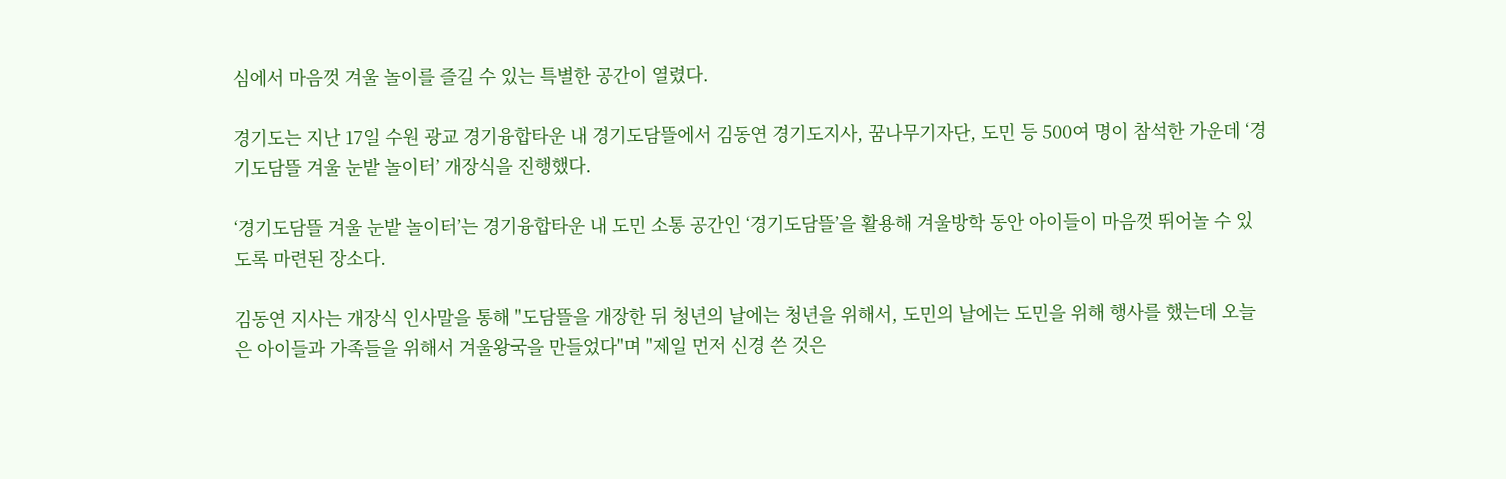심에서 마음껏 겨울 놀이를 즐길 수 있는 특별한 공간이 열렸다.

경기도는 지난 17일 수원 광교 경기융합타운 내 경기도담뜰에서 김동연 경기도지사, 꿈나무기자단, 도민 등 500여 명이 참석한 가운데 ‘경기도담뜰 겨울 눈밭 놀이터’ 개장식을 진행했다.

‘경기도담뜰 겨울 눈밭 놀이터’는 경기융합타운 내 도민 소통 공간인 ‘경기도담뜰’을 활용해 겨울방학 동안 아이들이 마음껏 뛰어놀 수 있도록 마련된 장소다.

김동연 지사는 개장식 인사말을 통해 "도담뜰을 개장한 뒤 청년의 날에는 청년을 위해서, 도민의 날에는 도민을 위해 행사를 했는데 오늘은 아이들과 가족들을 위해서 겨울왕국을 만들었다"며 "제일 먼저 신경 쓴 것은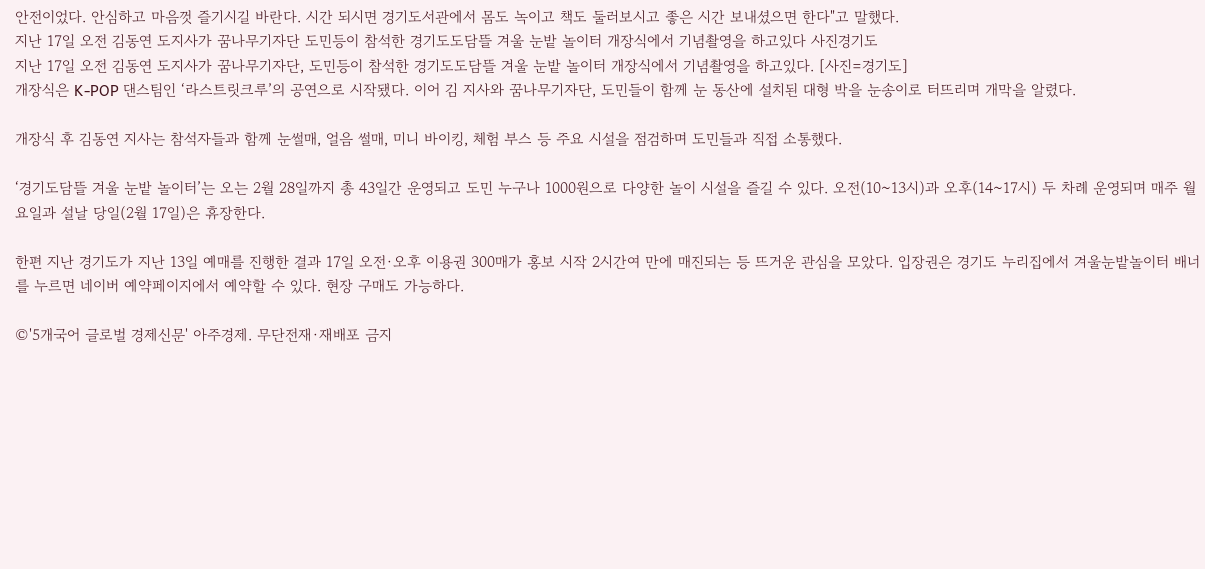안전이었다. 안심하고 마음껏 즐기시길 바란다. 시간 되시면 경기도서관에서 몸도 녹이고 책도 둘러보시고 좋은 시간 보내셨으면 한다"고 말했다.
지난 17일 오전 김동연 도지사가 꿈나무기자단 도민등이 참석한 경기도도담뜰 겨울 눈밭 놀이터 개장식에서 기념촬영을 하고있다 사진경기도
지난 17일 오전 김동연 도지사가 꿈나무기자단, 도민등이 참석한 경기도도담뜰 겨울 눈밭 놀이터 개장식에서 기념촬영을 하고있다. [사진=경기도]
개장식은 K-POP 댄스팀인 ‘라스트릿크루’의 공연으로 시작됐다. 이어 김 지사와 꿈나무기자단, 도민들이 함께 눈 동산에 설치된 대형 박을 눈송이로 터뜨리며 개막을 알렸다.

개장식 후 김동연 지사는 참석자들과 함께 눈썰매, 얼음 썰매, 미니 바이킹, 체험 부스 등 주요 시설을 점검하며 도민들과 직접 소통했다.

‘경기도담뜰 겨울 눈밭 놀이터’는 오는 2월 28일까지 총 43일간 운영되고 도민 누구나 1000원으로 다양한 놀이 시설을 즐길 수 있다. 오전(10~13시)과 오후(14~17시) 두 차례 운영되며 매주 월요일과 설날 당일(2월 17일)은 휴장한다.

한편 지난 경기도가 지난 13일 예매를 진행한 결과 17일 오전·오후 이용권 300매가 홍보 시작 2시간여 만에 매진되는 등 뜨거운 관심을 모았다. 입장권은 경기도 누리집에서 겨울눈밭놀이터 배너를 누르면 네이버 예약페이지에서 예약할 수 있다. 현장 구매도 가능하다.

©'5개국어 글로벌 경제신문' 아주경제. 무단전재·재배포 금지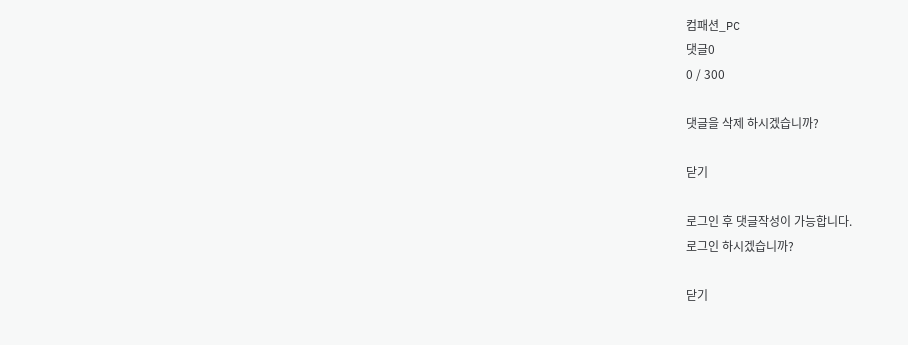컴패션_PC
댓글0
0 / 300

댓글을 삭제 하시겠습니까?

닫기

로그인 후 댓글작성이 가능합니다.
로그인 하시겠습니까?

닫기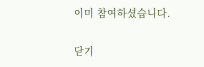이미 참여하셨습니다.

닫기